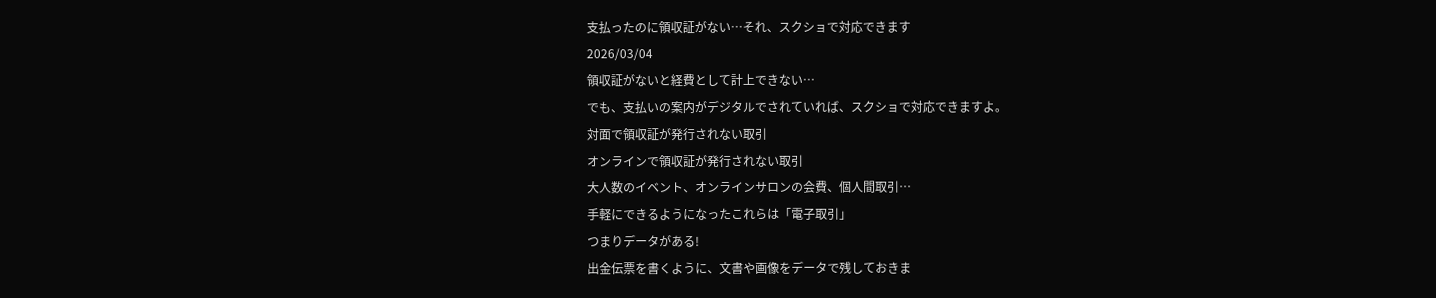支払ったのに領収証がない…それ、スクショで対応できます
2026/03/04
領収証がないと経費として計上できない…
でも、支払いの案内がデジタルでされていれば、スクショで対応できますよ。
対面で領収証が発行されない取引
オンラインで領収証が発行されない取引
大人数のイベント、オンラインサロンの会費、個人間取引…
手軽にできるようになったこれらは「電子取引」
つまりデータがある!
出金伝票を書くように、文書や画像をデータで残しておきま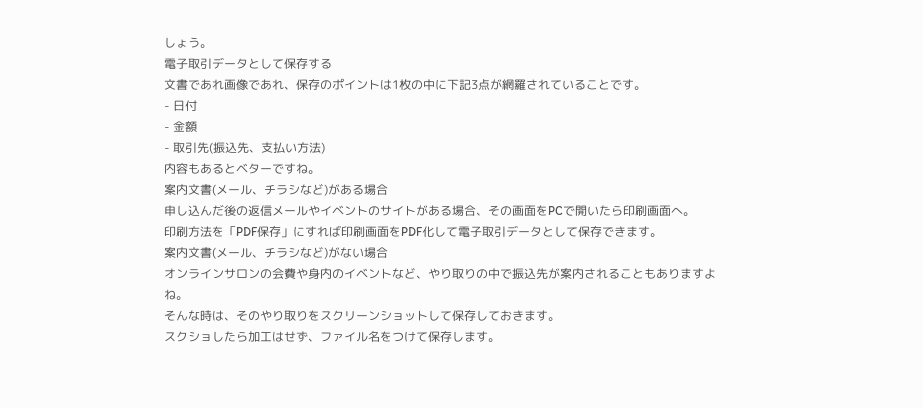しょう。
電子取引データとして保存する
文書であれ画像であれ、保存のポイントは1枚の中に下記3点が網羅されていることです。
- 日付
- 金額
- 取引先(振込先、支払い方法)
内容もあるとベターですね。
案内文書(メール、チラシなど)がある場合
申し込んだ後の返信メールやイベントのサイトがある場合、その画面をPCで開いたら印刷画面へ。
印刷方法を「PDF保存」にすれば印刷画面をPDF化して電子取引データとして保存できます。
案内文書(メール、チラシなど)がない場合
オンラインサロンの会費や身内のイベントなど、やり取りの中で振込先が案内されることもありますよね。
そんな時は、そのやり取りをスクリーンショットして保存しておきます。
スクショしたら加工はせず、ファイル名をつけて保存します。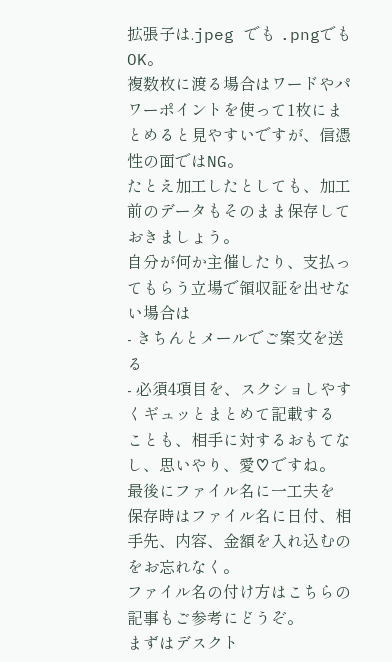拡張子は.jpeg でも .pngでもOK。
複数枚に渡る場合はワードやパワーポイントを使って1枚にまとめると見やすいですが、信憑性の面ではNG。
たとえ加工したとしても、加工前のデータもそのまま保存しておきましょう。
自分が何か主催したり、支払ってもらう立場で領収証を出せない場合は
- きちんとメールでご案文を送る
- 必須4項目を、スクショしやすくギュッとまとめて記載する
ことも、相手に対するおもてなし、思いやり、愛♡ですね。
最後にファイル名に一工夫を
保存時はファイル名に日付、相手先、内容、金額を入れ込むのをお忘れなく。
ファイル名の付け方はこちらの記事もご参考にどうぞ。
まずはデスクト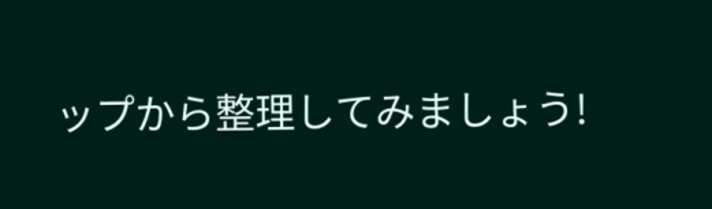ップから整理してみましょう!